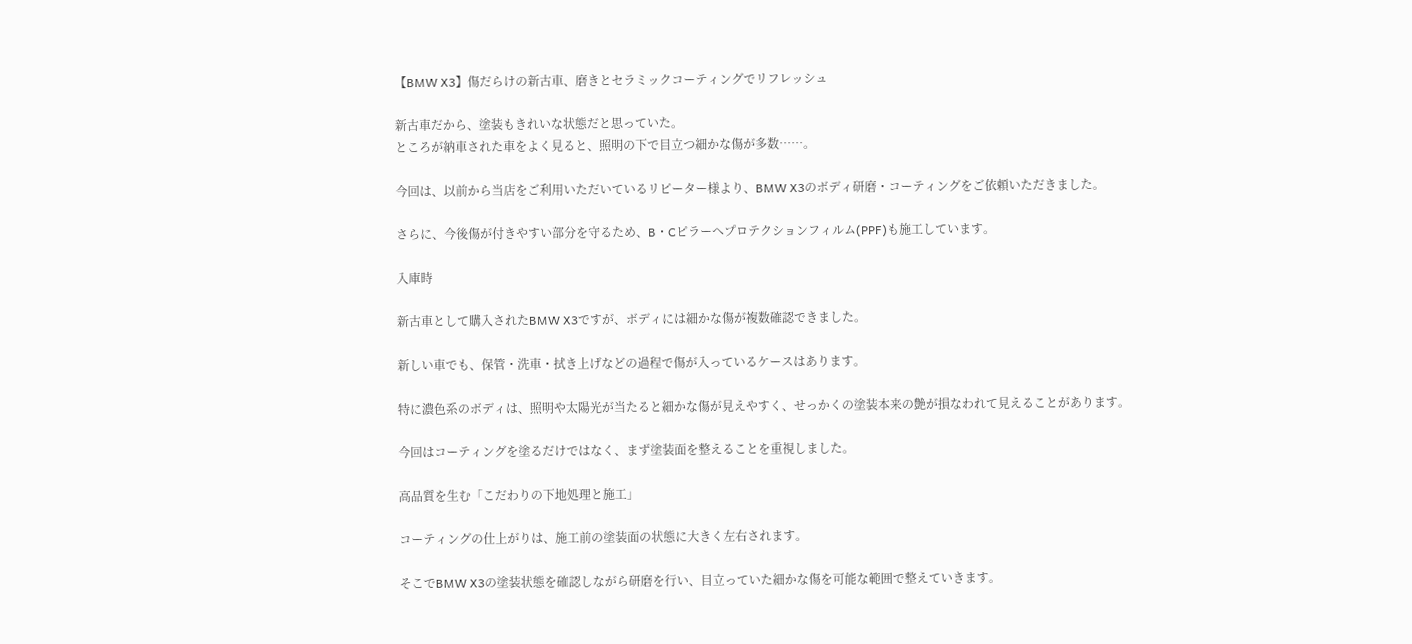【BMW X3】傷だらけの新古車、磨きとセラミックコーティングでリフレッシュ

新古車だから、塗装もきれいな状態だと思っていた。
ところが納車された車をよく見ると、照明の下で目立つ細かな傷が多数……。

今回は、以前から当店をご利用いただいているリピーター様より、BMW X3のボディ研磨・コーティングをご依頼いただきました。

さらに、今後傷が付きやすい部分を守るため、B・Cピラーへプロテクションフィルム(PPF)も施工しています。

入庫時

新古車として購入されたBMW X3ですが、ボディには細かな傷が複数確認できました。

新しい車でも、保管・洗車・拭き上げなどの過程で傷が入っているケースはあります。

特に濃色系のボディは、照明や太陽光が当たると細かな傷が見えやすく、せっかくの塗装本来の艶が損なわれて見えることがあります。

今回はコーティングを塗るだけではなく、まず塗装面を整えることを重視しました。

高品質を生む「こだわりの下地処理と施工」

コーティングの仕上がりは、施工前の塗装面の状態に大きく左右されます。

そこでBMW X3の塗装状態を確認しながら研磨を行い、目立っていた細かな傷を可能な範囲で整えていきます。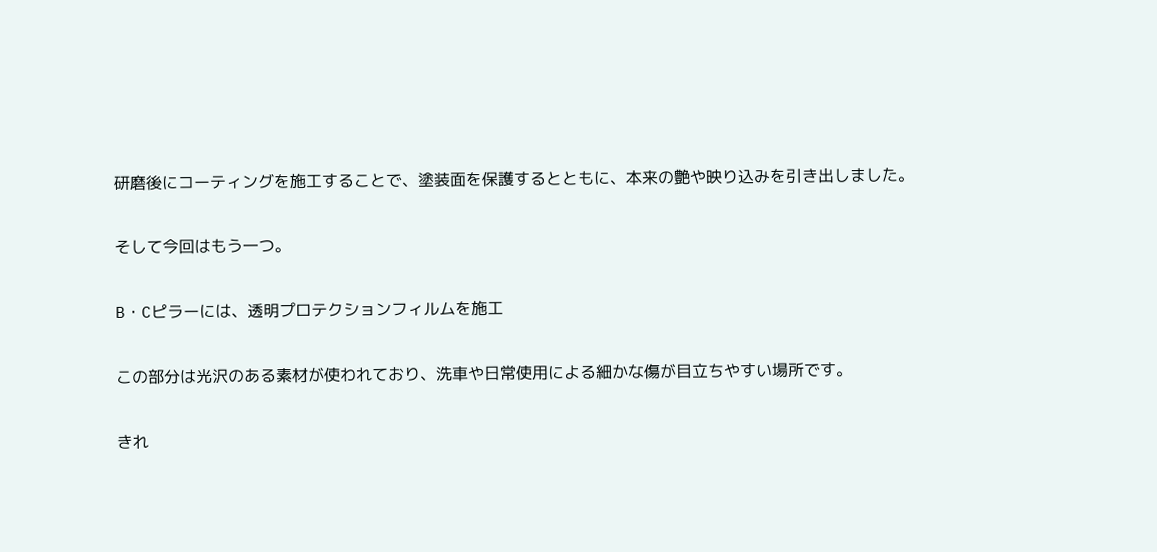研磨後にコーティングを施工することで、塗装面を保護するとともに、本来の艶や映り込みを引き出しました。

そして今回はもう一つ。

B・Cピラーには、透明プロテクションフィルムを施工

この部分は光沢のある素材が使われており、洗車や日常使用による細かな傷が目立ちやすい場所です。

きれ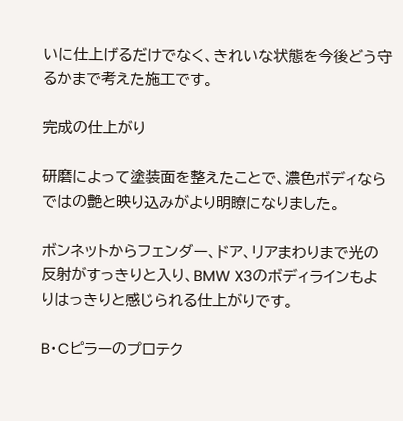いに仕上げるだけでなく、きれいな状態を今後どう守るかまで考えた施工です。

完成の仕上がり

研磨によって塗装面を整えたことで、濃色ボディならではの艶と映り込みがより明瞭になりました。

ボンネットからフェンダー、ドア、リアまわりまで光の反射がすっきりと入り、BMW X3のボディラインもよりはっきりと感じられる仕上がりです。

B・Cピラーのプロテク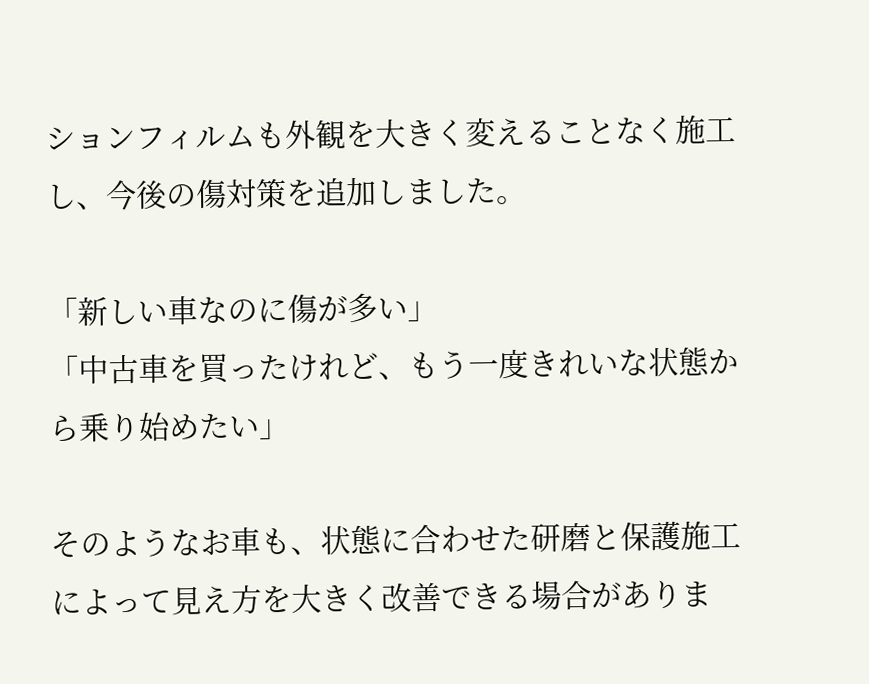ションフィルムも外観を大きく変えることなく施工し、今後の傷対策を追加しました。

「新しい車なのに傷が多い」
「中古車を買ったけれど、もう一度きれいな状態から乗り始めたい」

そのようなお車も、状態に合わせた研磨と保護施工によって見え方を大きく改善できる場合がありま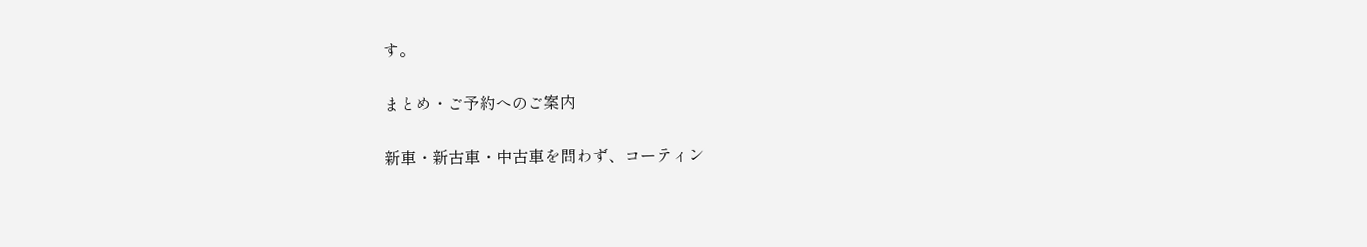す。

まとめ・ご予約へのご案内

新車・新古車・中古車を問わず、コーティン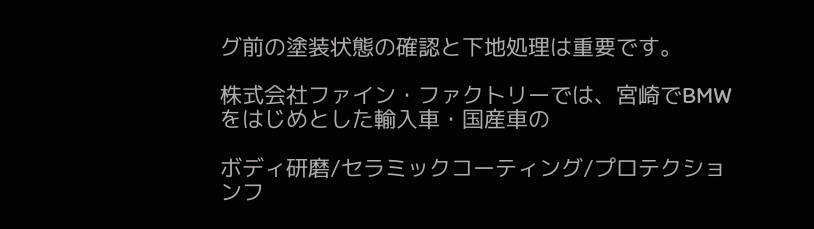グ前の塗装状態の確認と下地処理は重要です。

株式会社ファイン・ファクトリーでは、宮崎でBMWをはじめとした輸入車・国産車の

ボディ研磨/セラミックコーティング/プロテクションフ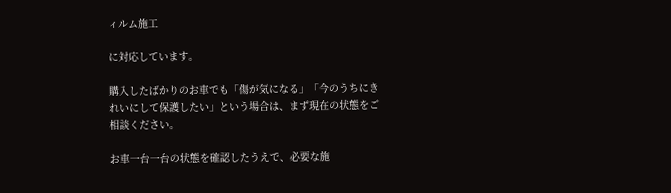ィルム施工

に対応しています。

購入したばかりのお車でも「傷が気になる」「今のうちにきれいにして保護したい」という場合は、まず現在の状態をご相談ください。

お車一台一台の状態を確認したうえで、必要な施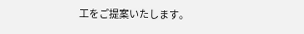工をご提案いたします。